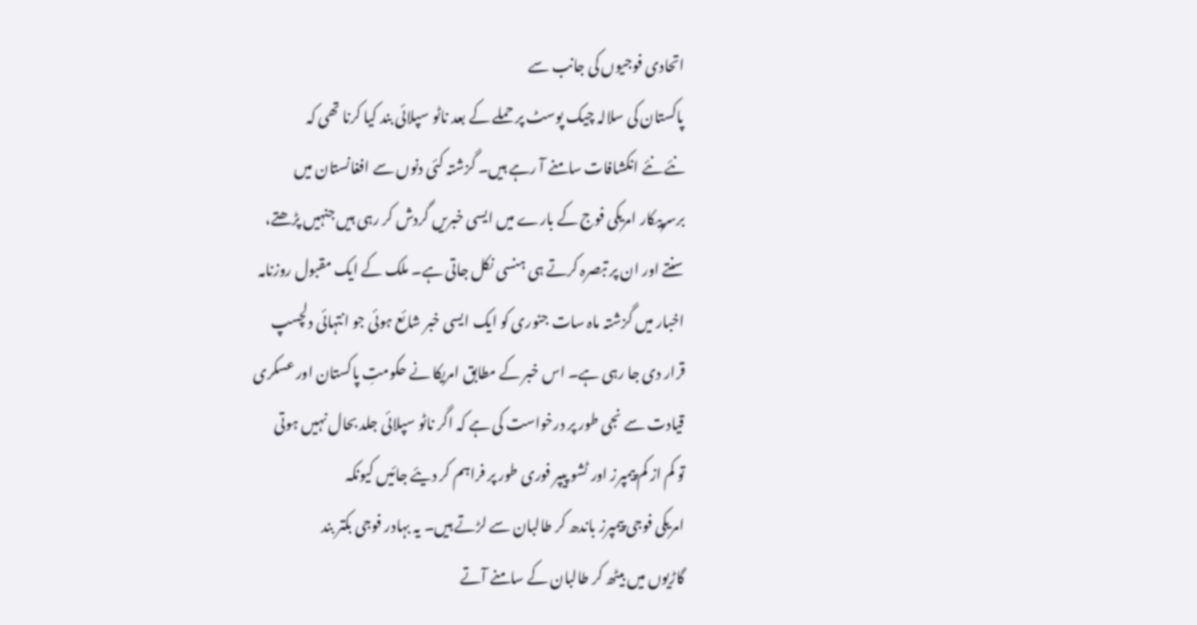اتحادی فوجیوں کی جانب سے
پاکستان کی سلالہ چیک پوسٹ پر حملے کے بعد ناٹو سپلائی بند کیا کرنا تھی کہ
نئے نئے انکشافات سامنے آ رہے ہیں۔ گزشتہ کئی دنوں سے افغانستان میں
برسرپیکار امریکی فوج کے بارے میں ایسی خبریں گردش کر رہی ہیں جنہیں پڑھتے،
سنتے اور ان پر تبصرہ کرتے ہی ہنسی نکل جاتی ہے۔ ملک کے ایک مقبول روزنامہ
اخبار میں گزشتہ ماہ سات جنوری کو ایک ایسی خبر شائع ہوئی جو انتہائی دلچسپ
قرار دی جا رہی ہے۔ اس خبر کے مطابق امریکا نے حکومتِ پاکستان اور عسکری
قیادت سے نجی طور پر درخواست کی ہے کہ اگر ناٹو سپلائی جلد بحال نہیں ہوتی
تو کم از کم پیمپرز اور ٹشو پیپر فوری طور پر فراہم کر دیئے جائیں کیونکہ
امریکی فوجی پیمپرز باندھ کر طالبان سے لڑتے ہیں۔ یہ بہادر فوجی بکتر بند
گاڑیوں میں بیٹھ کر طالبان کے سامنے آتے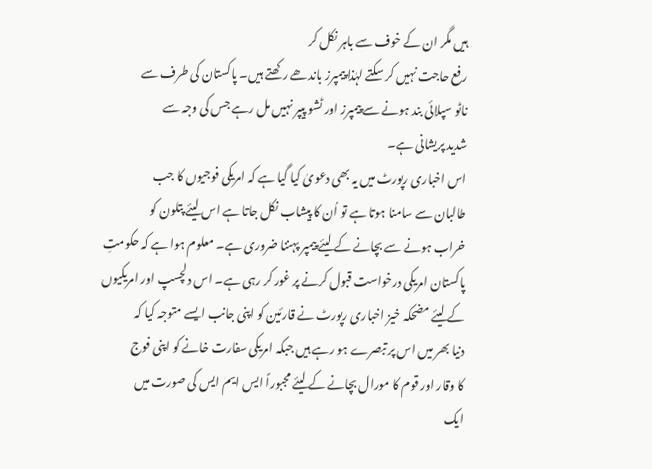ہیں مگر ان کے خوف سے باہر نکل کر
رفع حاجت نہیں کر سکتے لہٰذا پیمپرز باندھے رکھتے ہیں۔ پاکستان کی طرف سے
ناٹو سپلائی بند ہونے سے پیمپرز اور ٹشو پیپر نہیں مل رہے جس کی وجہ سے
شدید پریشانی ہے۔
اس اخباری رپورٹ میں یہ بھی دعویٰ کیا گیا ہے کہ امریکی فوجیوں کا جب
طالبان سے سامنا ہوتا ہے تو اُن کا پیشاب نکل جاتا ہے اس لیئے پتلون کو
خراب ہونے سے بچانے کے لیئے پیمپر پہننا ضروری ہے۔ معلوم ہوا ہے کہ حکومتِ
پاکستان امریکی درخواست قبول کرنے پر غور کر رہی ہے۔ اس دلچسپ اور امریکیوں
کے لیئے مضحکہ خیز اخباری رپورٹ نے قارئین کو اپنی جانب ایسے متوجہ کیا کہ
دنیا بھر میں اس پر تبصرے ہو رہے ہیں جبکہ امریکی سفارت خانے کو اپنی فوج
کا وقار اور قوم کا مورال بچانے کے لیئے مجبوراً ایس ایم ایس کی صورت میں
ایک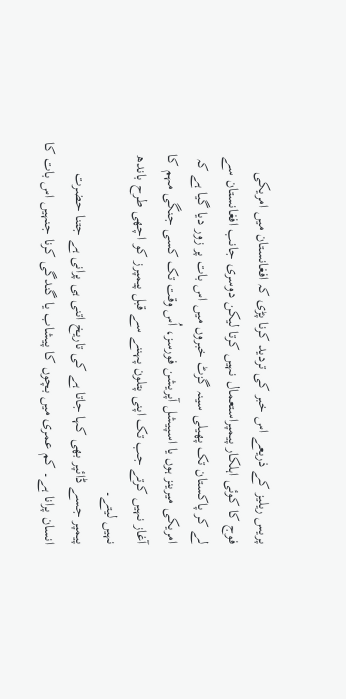پریس ریلیز کے ذریعے اس خبر کی تردید کرنا پڑی کہ افغانستان میں امریکی
فوج کا کوئی اہلکار پیمپراستعمال نہیں کرتا لیکن دوسری جانب افغانستان سے
لے کر پاکستان تک پھیلی سینہ گزٹ خبروں میں اس بات پر زور دیا گیا ہے کہ
امریکی میرینز ہوں یا اسپیشل آپریشن فورسز، اُس وقت تک کسی جنگی مہم کا
آغاز نہیں کرتے جب تک اپنی پتلون پہننے سے قبل پیمپرز کو اچھی طرح باندھ
نہیں لیتے۔
پیمپر جسے ڈائپر بھی کہا جاتا ہے کی تاریخ اتنی ہی پرانی ہے جتنا حضرت
انسان پرانا ہے۔ کم عمری میں بچوں کا پیشاب یا گندگی کرنا جنہیں اس بات کا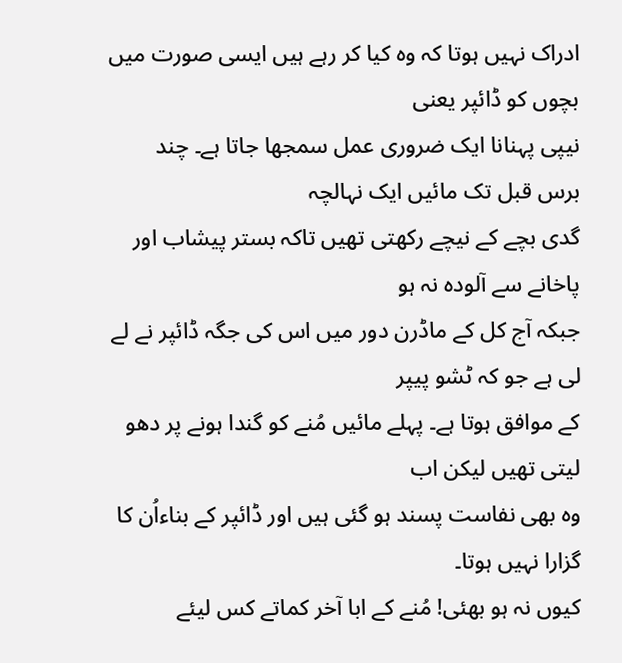ادراک نہیں ہوتا کہ وہ کیا کر رہے ہیں ایسی صورت میں بچوں کو ڈائپر یعنی
نیپی پہنانا ایک ضروری عمل سمجھا جاتا ہے۔ چند برس قبل تک مائیں ایک نہالچہ
گدی بچے کے نیچے رکھتی تھیں تاکہ بستر پیشاب اور پاخانے سے آلودہ نہ ہو
جبکہ آج کل کے ماڈرن دور میں اس کی جگہ ڈائپر نے لے لی ہے جو کہ ٹشو پیپر
کے موافق ہوتا ہے۔ پہلے مائیں مُنے کو گندا ہونے پر دھو لیتی تھیں لیکن اب
وہ بھی نفاست پسند ہو گئی ہیں اور ڈائپر کے بناءاُن کا گزارا نہیں ہوتا۔
کیوں نہ ہو بھئی! مُنے کے ابا آخر کماتے کس لیئے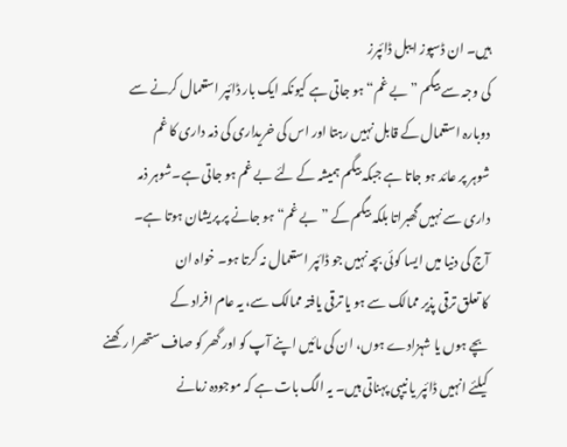ہیں۔ ان ڈسپوز ایبل ڈائپرز
کی وجہ سے بیگم ”بے غم“ ہو جاتی ہے کیونکہ ایک بار ڈائپر استعمال کرنے سے
دوبارہ استعمال کے قابل نہیں رہتا اور اس کی خریداری کی ذمہ داری کا غم
شوہر پر عائد ہو جاتا ہے جبکہ بیگم ہمیشہ کے لئے بے غم ہو جاتی ہے۔شوہر ذمہ
داری سے نہیں گھبراتا بلکہ بیگم کے ”بے غم“ ہو جانے پر پریشان ہوتا ہے۔
آج کی دنیا میں ایسا کوئی بچہ نہیں جو ڈائپر استعمال نہ کرتا ہو۔ خواہ ان
کا تعلق ترقی پذیر ممالک سے ہو یا ترقی یافتہ ممالک سے، یہ عام افراد کے
بچے ہوں یا شہزادے ہوں، ان کی مائیں اپنے آپ کو اور گھر کو صاف ستھرا رکھنے
کیلئے انہیں ڈائپر یا نیپی پہناتی ہیں۔ یہ الگ بات ہے کہ موجودہ زمانے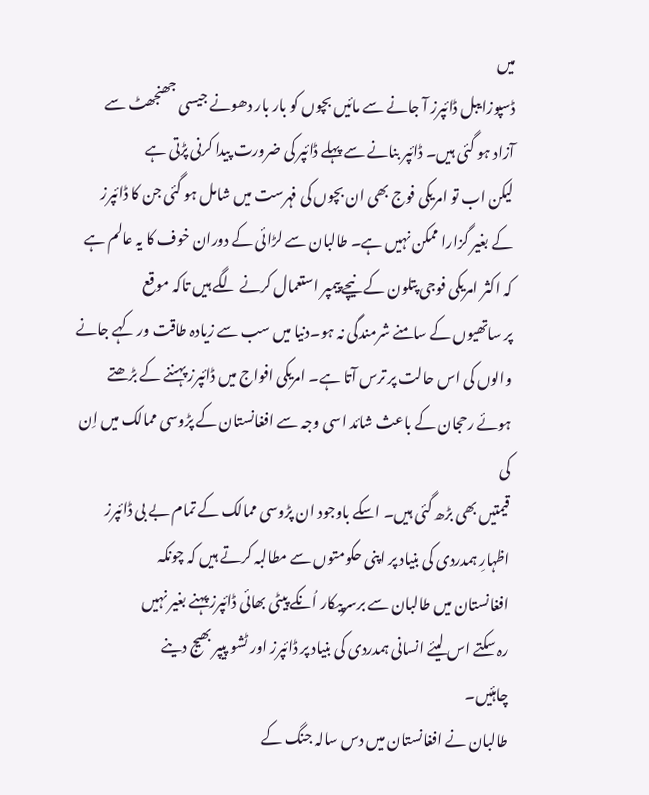میں
ڈسپوزایبل ڈائپرز آ جانے سے مائیں بچوں کو بار بار دھونے جیسی جھنجھٹ سے
آزاد ہو گئی ہیں۔ ڈائپر بنانے سے پہلے ڈائپر کی ضرورت پیدا کرنی پڑتی ہے
لیکن اب تو امریکی فوج بھی ان بچوں کی فہرست میں شامل ہو گئی جن کا ڈائپرز
کے بغیر گزارا ممکن نہیں ہے۔ طالبان سے لڑائی کے دوران خوف کا یہ عالم ہے
کہ اکثر امریکی فوجی پتلون کے نیچے پیمپر استعمال کرنے لگے ہیں تاکہ موقع
پر ساتھیوں کے سامنے شرمندگی نہ ہو۔دنیا میں سب سے زیادہ طاقت ور کہے جانے
والوں کی اس حالت پر ترس آتا ہے۔ امریکی افواج میں ڈائپرز پہننے کے بڑھتے
ہوئے رحجان کے باعث شائد اسی وجہ سے افغانستان کے پڑوسی ممالک میں اِن کی
قیمتیں بھی بڑھ گئی ہیں۔ اسکے باوجود ان پڑوسی ممالک کے تمام بے بی ڈائپرز
اظہارِ ہمدردی کی بنیاد پر اپنی حکومتوں سے مطالبہ کرتے ہیں کہ چونکہ
افغانستان میں طالبان سے برسرپیکار اُنکے پیٹی بھائی ڈائپرز پہنے بغیر نہیں
رہ سکتے اس لیئے انسانی ہمدردی کی بنیاد پر ڈائپرز اور ٹشو پیپر بھیج دینے
چاہئیں۔
طالبان نے افغانستان میں دس سالہ جنگ کے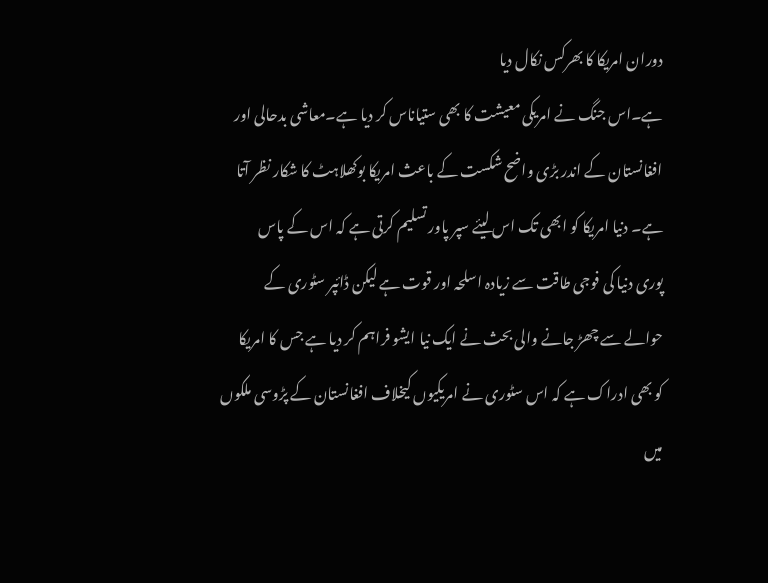دوران امریکا کا بھرکس نکال دیا
ہے۔اس جنگ نے امریکی معیشت کا بھی ستیاناس کر دیا ہے۔معاشی بدحالی اور
افغانستان کے اندر بڑی واضح شکست کے باعث امریکا بوکھلاہٹ کا شکار نظر آتا
ہے۔ دنیا امریکا کو ابھی تک اس لیئے سپر پاور تسلیم کرتی ہے کہ اس کے پاس
پوری دنیا کی فوجی طاقت سے زیادہ اسلحہ اور قوت ہے لیکن ڈائپر سٹوری کے
حوالے سے چھڑ جانے والی بحث نے ایک نیا ایشو فراہم کر دیا ہے جس کا امریکا
کو بھی ادراک ہے کہ اس سٹوری نے امریکیوں کیخلاف افغانستان کے پڑوسی ملکوں
میں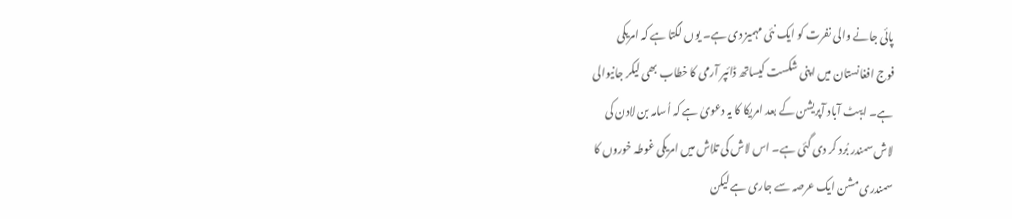پائی جانے والی نفرت کو ایک نئی مہمیز دی ہے۔ یوں لگتا ہے کہ امریکی
فوج افغانستان میں اپنی شکست کیساتھ ڈائپر آرمی کا خطاب بھی لیکر جانیوالی
ہے۔ ایبٹ آباد آپریشن کے بعد امریکا کا یہ دعویٰ ہے کہ اُسامہ بن لادن کی
لاش سمندر بُرد کر دی گئی ہے۔ اس لاش کی تلاش میں امریکی غوطہ خوروں کا
سمندری مشن ایک عرصہ سے جاری ہے لیکن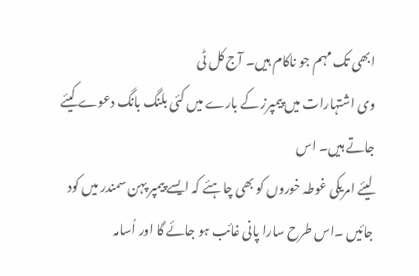ابھی تک مہم جو ناکام ہیں۔ آج کل ٹی
وی اشتہارات میں پیمپرز کے بارے میں کئی بلنگ بانگ دعوے کیئے جاتے ہیں۔ اس
لیئے امریکی غوطہ خوروں کو بھی چاہئے کہ ایسے پیمپر پہن سمندر میں کود
جائیں ۔اس طرح سارا پانی غائب ہو جائے گا اور اُسامہ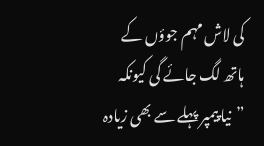کی لاش مہم جوؤں کے
ہاتھ لگ جائے گی کیونکہ ”نیا پیمپر پہلے سے بھی زیادہ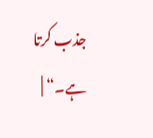جذب کرتا ہے۔“ |